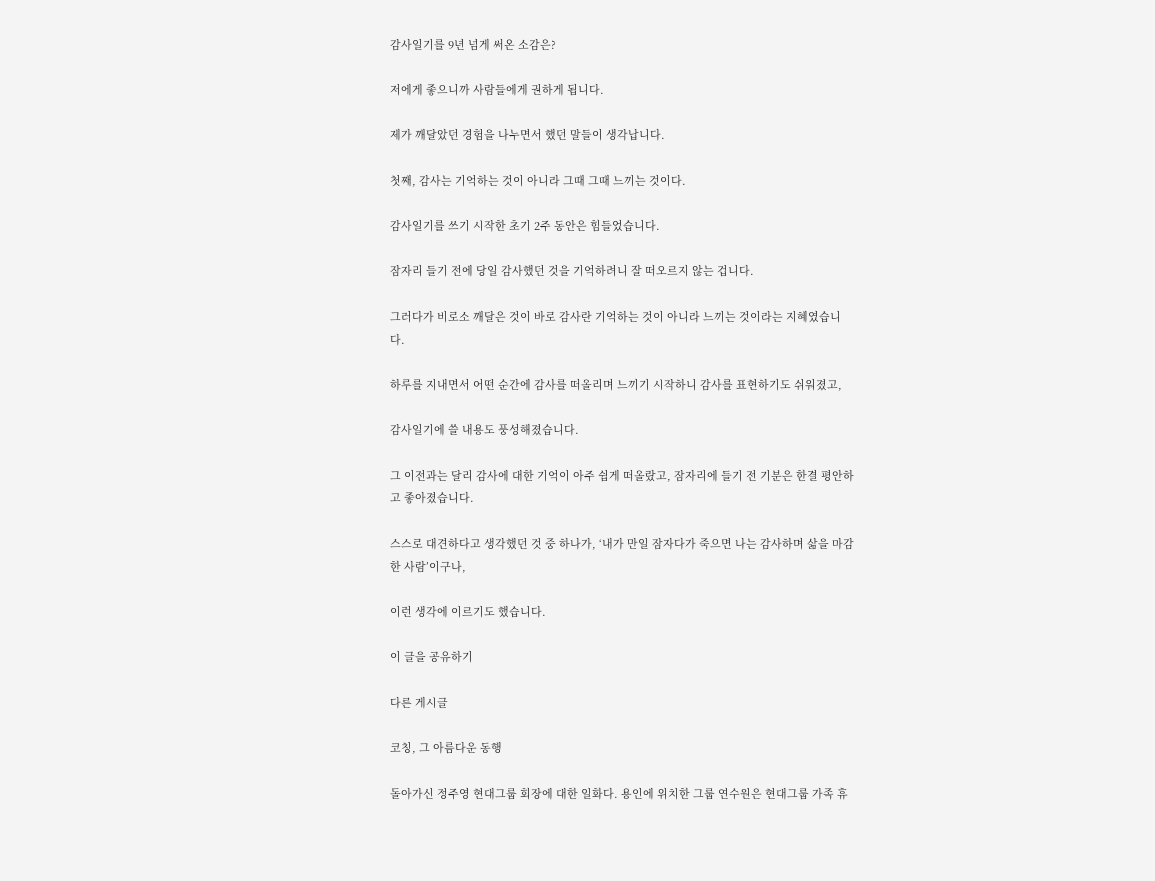감사일기를 9년 넘게 써온 소감은?

저에게 좋으니까 사람들에게 권하게 됩니다.

제가 깨달았던 경험을 나누면서 했던 말들이 생각납니다.

첫째, 감사는 기억하는 것이 아니라 그때 그때 느끼는 것이다.

감사일기를 쓰기 시작한 초기 2주 동안은 힘들었습니다.

잠자리 들기 전에 당일 감사했던 것을 기억하려니 잘 떠오르지 않는 겁니다.

그러다가 비로소 깨달은 것이 바로 감사란 기억하는 것이 아니라 느끼는 것이라는 지혜였습니다.

하루를 지내면서 어떤 순간에 감사를 떠올리며 느끼기 시작하니 감사를 표현하기도 쉬워졌고,

감사일기에 쓸 내용도 풍성해졌습니다.

그 이전과는 달리 감사에 대한 기억이 아주 쉽게 떠올랐고, 잠자리에 들기 전 기분은 한결 평안하고 좋아졌습니다.

스스로 대견하다고 생각했던 것 중 하나가, ‘내가 만일 잠자다가 죽으면 나는 감사하며 삶을 마감한 사람’이구나,

이런 생각에 이르기도 했습니다.

이 글을 공유하기

다른 게시글

코칭, 그 아름다운 동행

돌아가신 정주영 현대그룹 회장에 대한 일화다. 용인에 위치한 그룹 연수원은 현대그룹 가족 휴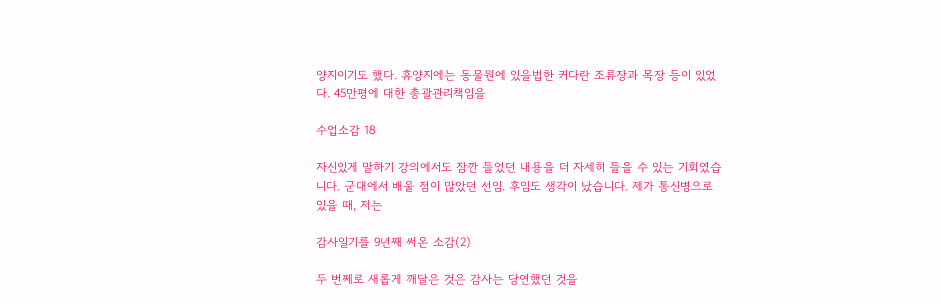양지이기도 했다. 휴양지에는 동물원에 있을법한 커다란 조류장과 목장 등이 있었다. 45만평에 대한 총괄관리책임을

수업소감 18

자신있게 말하기 강의에서도 잠깐 들었던 내용을 더 자세히 들을 수 있는 기회였습니다. 군대에서 배울 점이 많았던 선임. 후임도 생각이 났습니다. 제가 통신병으로 있을 때, 저는

감사일기를 9년째 써온 소감(2)

두 번쩨로 새롭게 깨달은 것은 감사는 당연했던 것을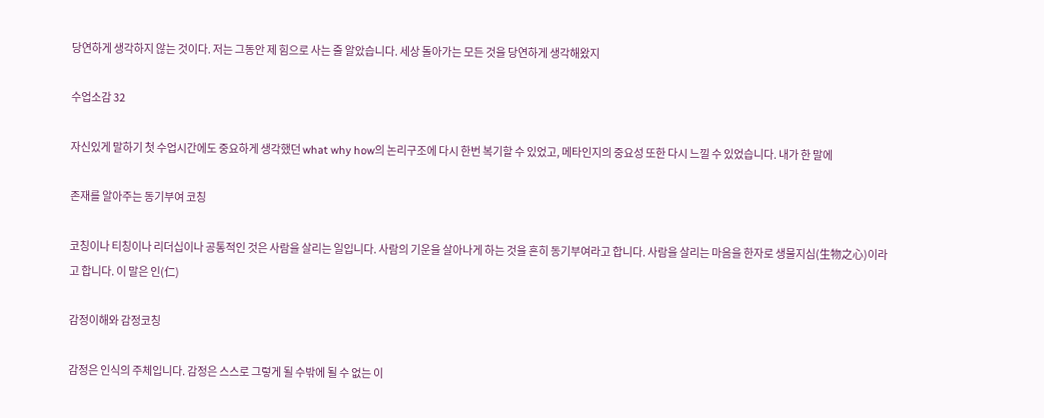당연하게 생각하지 않는 것이다. 저는 그동안 제 힘으로 사는 줄 알았습니다. 세상 돌아가는 모든 것을 당연하게 생각해왔지

수업소감 32

자신있게 말하기 첫 수업시간에도 중요하게 생각했던 what why how의 논리구조에 다시 한번 복기할 수 있었고, 메타인지의 중요성 또한 다시 느낄 수 있었습니다. 내가 한 말에

존재를 알아주는 동기부여 코칭

코칭이나 티칭이나 리더십이나 공통적인 것은 사람을 살리는 일입니다. 사람의 기운을 살아나게 하는 것을 흔히 동기부여라고 합니다. 사람을 살리는 마음을 한자로 생물지심(生物之心)이라고 합니다. 이 말은 인(仁)

감정이해와 감정코칭

감정은 인식의 주체입니다. 감정은 스스로 그렇게 될 수밖에 될 수 없는 이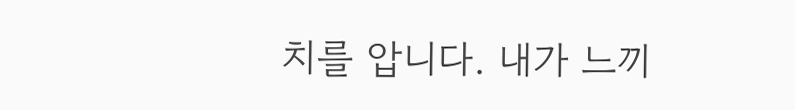치를 압니다. 내가 느끼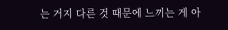는 거지 다른 것 때문에 느끼는 게 아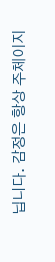닙니다. 감정은 항상 주체이지